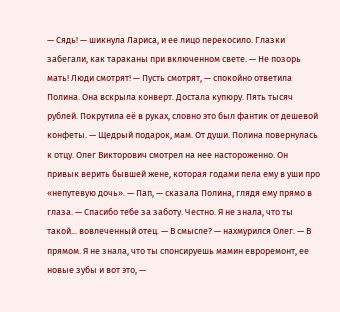— Сядь! — шикнула Лариса, и ее лицо перекосило. Глазки забегали, как тараканы при включенном свете. — Не позорь мать! Люди смотрят! — Пусть смотрят, — спокойно ответила Полина. Она вскрыла конверт. Достала купюру. Пять тысяч рублей. Покрутила её в руках, словно это был фантик от дешевой конфеты. — Щедрый подарок, мам. От души. Полина повернулась к отцу. Олег Викторович смотрел на нее настороженно. Он привык верить бывшей жене, которая годами пела ему в уши про «непутевую дочь». — Пап, — сказала Полина, глядя ему прямо в глаза. — Спасибо тебе за заботу. Честно. Я не знала, что ты такой... вовлеченный отец. — В смысле? — нахмурился Олег. — В прямом. Я не знала, что ты спонсируешь мамин евроремонт, ее новые зубы и вот это, —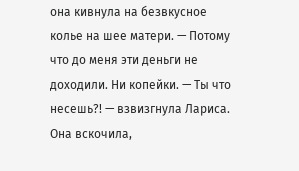она кивнула на безвкусное колье на шее матери. — Потому что до меня эти деньги не доходили. Ни копейки. — Ты что несешь?! — взвизгнула Лариса. Она вскочила,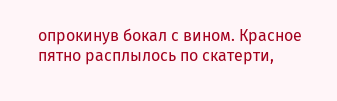опрокинув бокал с вином. Красное пятно расплылось по скатерти,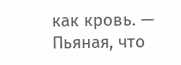как кровь. — Пьяная, что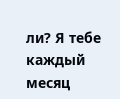ли? Я тебе каждый месяц